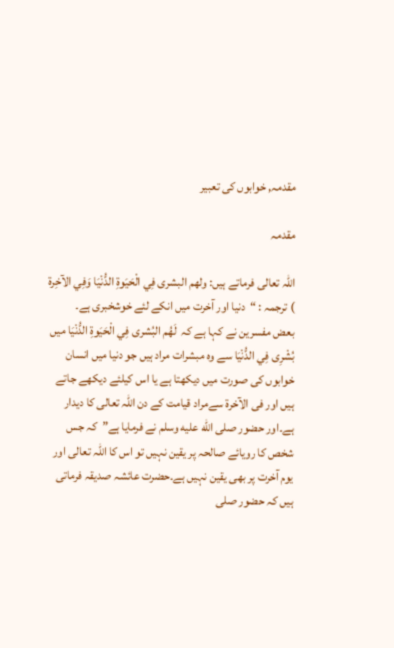مقدمہ, خوابوں کی تعبیر

مقدمہ

اللہ تعالی فرماتے ہیں: ولهم البشرى فِي الْحَيَوةِ الدُّنْيَا وَفِي الآخِرة ) ترجمہ : “دنیا اور آخرت میں انکے لئے خوشخبری ہے۔
بعض مفسرین نے کہا ہے کہ  لَهُم البُشرى فِي الْحَيَوةِ الدُّنْيَا میں بُشْرِى فِي الدُّنْيَا سے وہ مبشرات مراد ہیں جو دنیا میں انسان خوابوں کی صورت میں دیکھتا ہے یا اس کیلئے دیکھے جاتے ہیں اور فی الآخرۃ سےمراد قیامت کے دن اللہ تعالی کا دیدار ہے۔اور حضور صلى الله عليه وسلم نے فرمایا ہے”کہ جس شخص کا رویائے صالحہ پر یقین نہیں تو اس کا اللہ تعالی اور یوم آخرت پر بھی یقین نہیں ہے۔حضرت عائشہ صدیقہ فرماتی ہیں کہ حضور صلى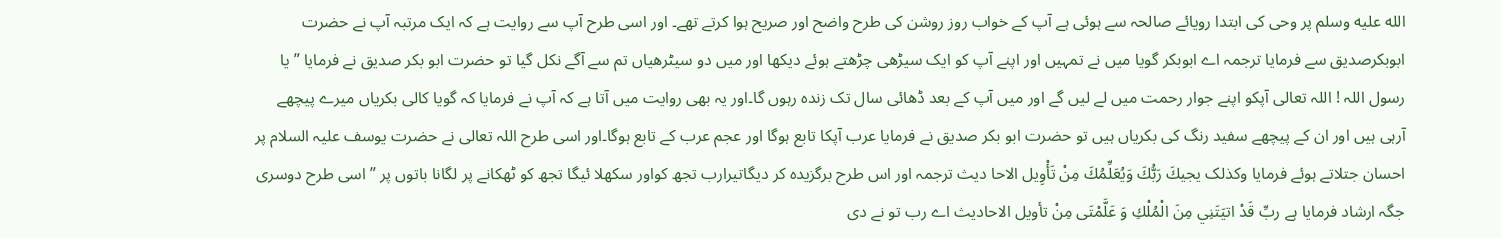الله عليه وسلم پر وحی کی ابتدا رویائے صالحہ سے ہوئی ہے آپ کے خواب روز روشن کی طرح واضح اور صریح ہوا کرتے تھے۔ اور اسی طرح آپ سے روایت ہے کہ ایک مرتبہ آپ نے حضرت ابوبکرصدیق سے فرمایا ترجمہ اے ابوبکر گویا میں نے تمہیں اور اپنے آپ کو ایک سیڑھی چڑھتے ہوئے دیکھا اور میں دو سیٹرھیاں تم سے آگے نکل گیا تو حضرت ابو بکر صدیق نے فرمایا ” یا رسول اللہ ! اللہ تعالی آپکو اپنے جوار رحمت میں لے لیں گے اور میں آپ کے بعد ڈھائی سال تک زندہ رہوں گا۔اور یہ بھی روایت میں آتا ہے کہ آپ نے فرمایا کہ گویا کالی بکریاں میرے پیچھے آرہی ہیں اور ان کے پیچھے سفید رنگ کی بکریاں ہیں تو حضرت ابو بکر صدیق نے فرمایا عرب آپکا تابع ہوگا اور عجم عرب کے تابع ہوگا۔اور اسی طرح اللہ تعالی نے حضرت یوسف علیہ السلام پر احسان جتلاتے ہوئے فرمایا وکذلک یجیكَ رَبُّكَ وَيُعَلِّمُكَ مِنْ تَأْوِيل الاحا دیث ترجمہ اور اس طرح برگزیدہ کر دیگاتیرارب تجھ کواور سکھلا ئیگا تجھ کو ٹھکانے پر لگانا باتوں پر ” اسی طرح دوسری جگہ ارشاد فرمایا ہے ربِّ قَدْ اتيَتَنِي مِنَ الْمُلْكِ وَ عَلَّمْتَى مِنْ تأويل الاحاديث اے رب تو نے دی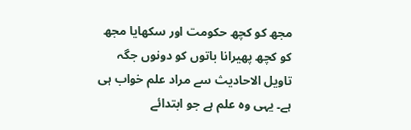مجھ کو کچھ حکومت اور سکھایا مجھ کو کچھ پھیرانا باتوں کو دونوں جگہ تاویل الاحادیث سے مراد علم خواب ہی ہے۔ یہی وہ علم ہے جو ابتدائے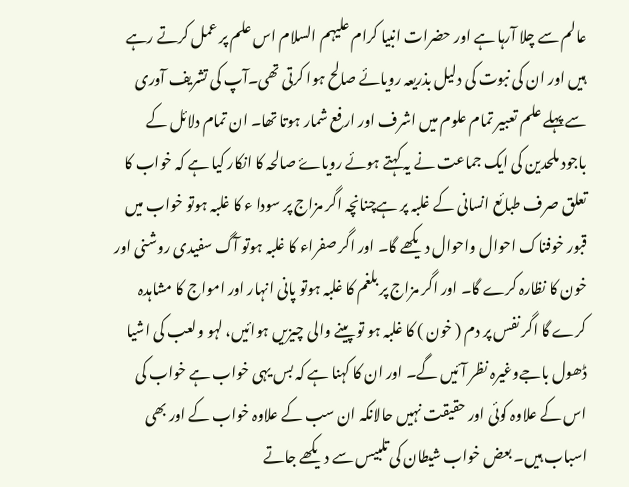عالم سے چلا آرہا ہے اور حضرات انبیا کرام علیہم السلام اس علم پر عمل کرتے رہے ہیں اور ان کی نبوت کی دلیل بذریعہ رویائے صالح ہوا کرتی تھی۔آپ کی تشریف آوری سے پہلے علم تعبیر تمام علوم میں اشرف اور ارفع شمار ہوتا تھا۔ ان تمام دلائل کے باجود ملحدین کی ایک جماعت نے یہ کہتے ہوئے رویاۓ صالحہ کا انکار کیا ہے کہ خواب کا تعلق صرف طبائع انسانی کے غلبہ پر ہےچنانچہ اگر مزاج پر سودا ء کا غلبہ ہوتو خواب میں قبور خوفناک احوال واحوال دیکھے گا۔ اور اگر صفراء کا غلبہ ہوتو آگ سفیدی روشنی اور خون کا نظارہ کرے گا۔ اور اگر مزاج پر بلغم کا غلبہ ہوتو پانی انہار اور امواج کا مشاہدہ کرے گا اگر نفس پر دم ( خون ) کا غلبہ ہو تو پینے والی چیزیں ہوائیں، لہو ولعب کی اشیا ڈھول باجےوغیرہ نظر آئیں گے۔ اور ان کا کہنا ہے کہ بس یہی خواب ہے خواب کی اس کے علاوہ کوئی اور حقیقت نہیں حالانکہ ان سب کے علاوہ خواب کے اور بھی اسباب ہیں۔ بعض خواب شیطان کی تلبیس سے دیکھے جاتے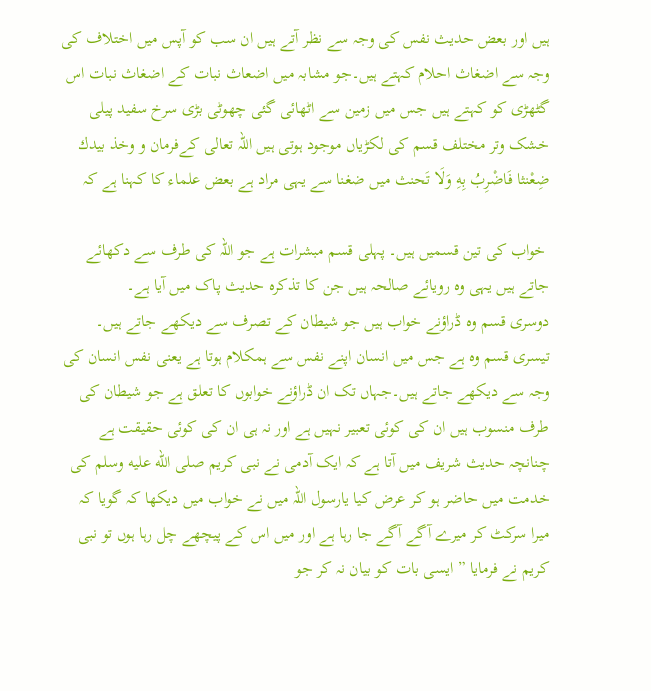ہیں اور بعض حدیث نفس کی وجہ سے نظر آتے ہیں ان سب کو آپس میں اختلاف کی وجہ سے اضغاث احلام کہتے ہیں۔جو مشابہ میں اضعاث نبات کے اضغاث نبات اس گٹھڑی کو کہتے ہیں جس میں زمین سے اٹھائی گئی چھوٹی بڑی سرخ سفید پیلی خشک وتر مختلف قسم کی لکڑیاں موجود ہوتی ہیں اللہ تعالی کےفرمان و وخذ بيدك ضِعْنثا فَاضْرِبُ بِهِ وَلَا تَحنث میں ضغنا سے یہی مراد ہے بعض علماء کا کہنا ہے کہ

 خواب کی تین قسمیں ہیں۔ پہلی قسم مبشرات ہے جو اللہ کی طرف سے دکھائے جاتے ہیں یہی وہ رویائے صالحہ ہیں جن کا تذکرہ حدیث پاک میں آیا ہے۔
دوسری قسم وہ ڈراؤنے خواب ہیں جو شیطان کے تصرف سے دیکھے جاتے ہیں۔ تیسری قسم وہ ہے جس میں انسان اپنے نفس سے ہمکلام ہوتا ہے یعنی نفس انسان کی وجہ سے دیکھے جاتے ہیں۔جہاں تک ان ڈراؤنے خوابوں کا تعلق ہے جو شیطان کی طرف منسوب ہیں ان کی کوئی تعبیر نہیں ہے اور نہ ہی ان کی کوئی حقیقت ہے چنانچہ حدیث شریف میں آتا ہے کہ ایک آدمی نے نبی کریم صلى الله عليه وسلم کی خدمت میں حاضر ہو کر عرض کیا یارسول اللہ میں نے خواب میں دیکھا کہ گویا کہ میرا سرکٹ کر میرے آگے آگے جا رہا ہے اور میں اس کے پیچھے چل رہا ہوں تو نبی کریم نے فرمایا ” ایسی بات کو بیان نہ کر جو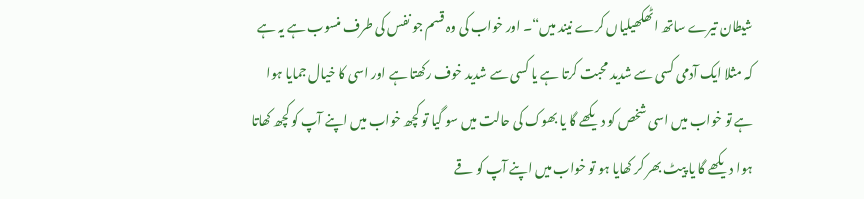شیطان تیرے ساتھ اٹھکھیلیاں کرے نیند میں“۔ اور خواب کی وہ قسم جو نفس کی طرف منسوب ہے یہ ہے کہ مثلا ایک آدمی کسی سے شدید محبت کرتا ہے یا کسی سے شدید خوف رکھتا ہے اور اسی کا خیال جمایا ہوا ہے تو خواب میں اسی شخص کو دیکھے گا یا بھوک کی حالت میں سو گیا تو کچھ خواب میں اپنے آپ کو کچھ کھاتا ہوا دیکھے گا یا پیٹ بھر کر کھایا ہو تو خواب میں اپنے آپ کو قے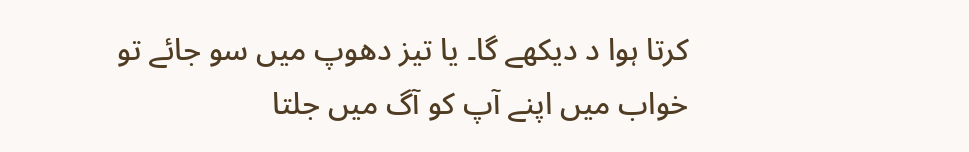کرتا ہوا د دیکھے گا۔ یا تیز دھوپ میں سو جائے تو خواب میں اپنے آپ کو آگ میں جلتا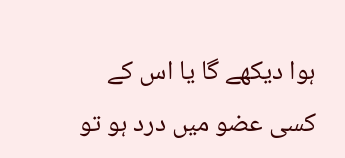ہوا دیکھے گا یا اس کے کسی عضو میں درد ہو تو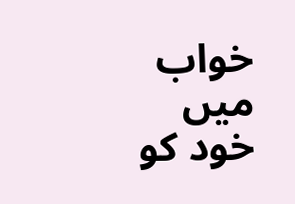خواب میں خود کو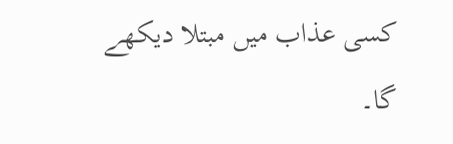کسی عذاب میں مبتلا دیکھے گا۔